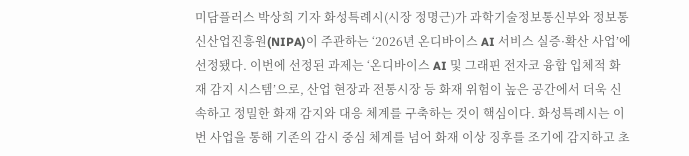미담플러스 박상희 기자 화성특례시(시장 정명근)가 과학기술정보통신부와 정보통신산업진흥원(NIPA)이 주관하는 ‘2026년 온디바이스 AI 서비스 실증·확산 사업’에 선정됐다. 이번에 선정된 과제는 ‘온디바이스 AI 및 그래핀 전자코 융합 입체적 화재 감지 시스템’으로, 산업 현장과 전통시장 등 화재 위험이 높은 공간에서 더욱 신속하고 정밀한 화재 감지와 대응 체계를 구축하는 것이 핵심이다. 화성특례시는 이번 사업을 통해 기존의 감시 중심 체계를 넘어 화재 이상 징후를 조기에 감지하고 초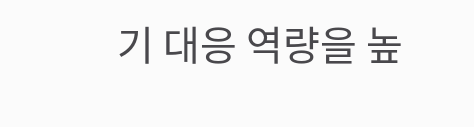기 대응 역량을 높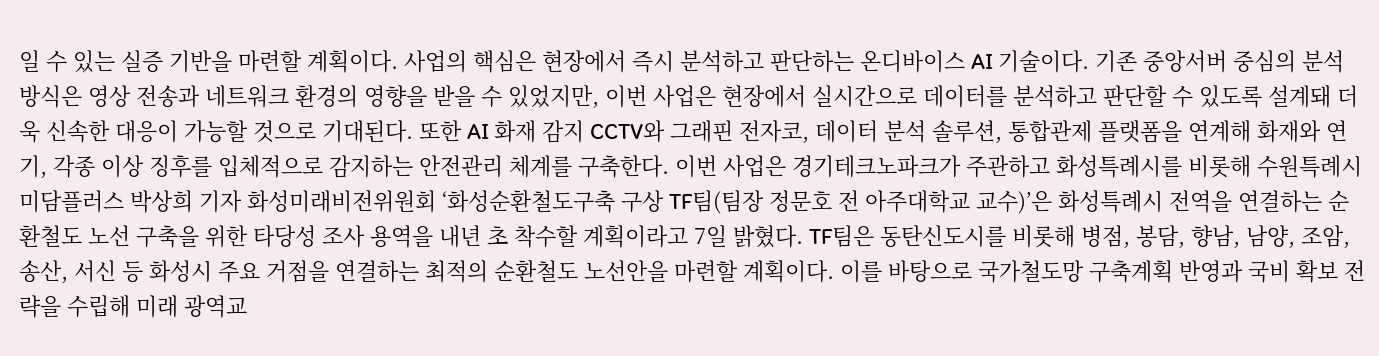일 수 있는 실증 기반을 마련할 계획이다. 사업의 핵심은 현장에서 즉시 분석하고 판단하는 온디바이스 AI 기술이다. 기존 중앙서버 중심의 분석 방식은 영상 전송과 네트워크 환경의 영향을 받을 수 있었지만, 이번 사업은 현장에서 실시간으로 데이터를 분석하고 판단할 수 있도록 설계돼 더욱 신속한 대응이 가능할 것으로 기대된다. 또한 AI 화재 감지 CCTV와 그래핀 전자코, 데이터 분석 솔루션, 통합관제 플랫폼을 연계해 화재와 연기, 각종 이상 징후를 입체적으로 감지하는 안전관리 체계를 구축한다. 이번 사업은 경기테크노파크가 주관하고 화성특례시를 비롯해 수원특례시
미담플러스 박상희 기자 화성미래비전위원회 ‘화성순환철도구축 구상 TF팀(팀장 정문호 전 아주대학교 교수)’은 화성특례시 전역을 연결하는 순환철도 노선 구축을 위한 타당성 조사 용역을 내년 초 착수할 계획이라고 7일 밝혔다. TF팀은 동탄신도시를 비롯해 병점, 봉담, 향남, 남양, 조암, 송산, 서신 등 화성시 주요 거점을 연결하는 최적의 순환철도 노선안을 마련할 계획이다. 이를 바탕으로 국가철도망 구축계획 반영과 국비 확보 전략을 수립해 미래 광역교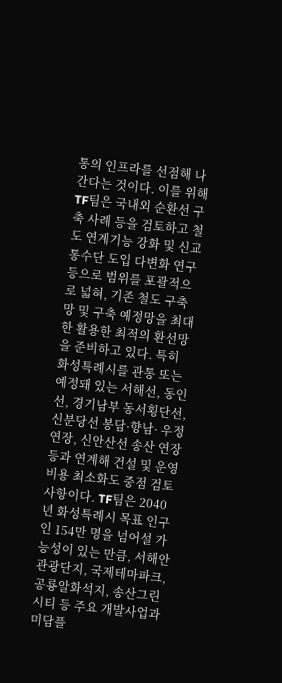통의 인프라를 선점해 나간다는 것이다. 이를 위해 TF팀은 국내외 순환선 구축 사례 등을 검토하고 철도 연계기능 강화 및 신교통수단 도입 다변화 연구 등으로 범위를 포괄적으로 넓혀, 기존 철도 구축망 및 구축 예정망을 최대한 활용한 최적의 환선망을 준비하고 있다. 특히 화성특례시를 관통 또는 예정돼 있는 서해선, 동인선, 경기남부 동서횡단선, 신분당선 봉담·향남· 우정 연장, 신안산선 송산 연장 등과 연계해 건설 및 운영비용 최소화도 중점 검토사항이다. TF팀은 2040년 화성특례시 목표 인구인 154만 명을 넘어설 가능성이 있는 만큼, 서해안 관광단지, 국제테마파크, 공룡알화석지, 송산그린시티 등 주요 개발사업과
미담플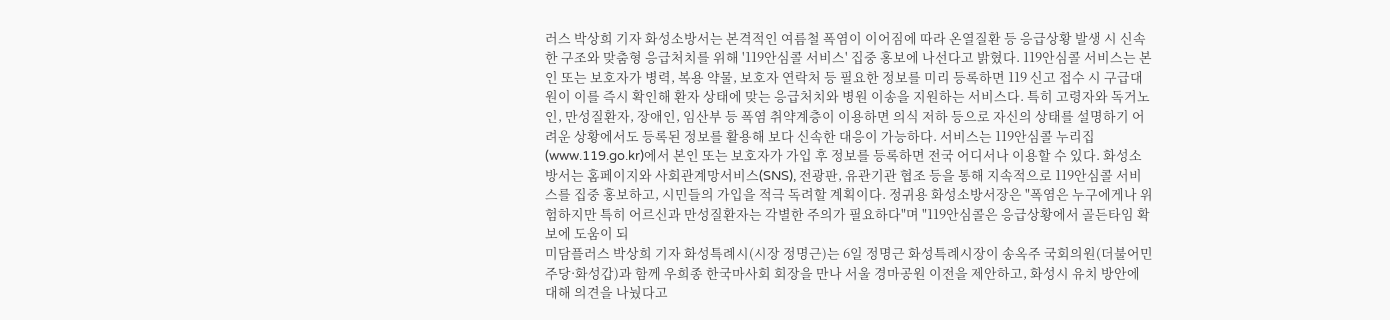러스 박상희 기자 화성소방서는 본격적인 여름철 폭염이 이어짐에 따라 온열질환 등 응급상황 발생 시 신속한 구조와 맞춤형 응급처치를 위해 '119안심콜 서비스' 집중 홍보에 나선다고 밝혔다. 119안심콜 서비스는 본인 또는 보호자가 병력, 복용 약물, 보호자 연락처 등 필요한 정보를 미리 등록하면 119 신고 접수 시 구급대원이 이를 즉시 확인해 환자 상태에 맞는 응급처치와 병원 이송을 지원하는 서비스다. 특히 고령자와 독거노인, 만성질환자, 장애인, 임산부 등 폭염 취약계층이 이용하면 의식 저하 등으로 자신의 상태를 설명하기 어려운 상황에서도 등록된 정보를 활용해 보다 신속한 대응이 가능하다. 서비스는 119안심콜 누리집(www.119.go.kr)에서 본인 또는 보호자가 가입 후 정보를 등록하면 전국 어디서나 이용할 수 있다. 화성소방서는 홈페이지와 사회관계망서비스(SNS), 전광판, 유관기관 협조 등을 통해 지속적으로 119안심콜 서비스를 집중 홍보하고, 시민들의 가입을 적극 독려할 계획이다. 정귀용 화성소방서장은 "폭염은 누구에게나 위험하지만 특히 어르신과 만성질환자는 각별한 주의가 필요하다"며 "119안심콜은 응급상황에서 골든타임 확보에 도움이 되
미담플러스 박상희 기자 화성특례시(시장 정명근)는 6일 정명근 화성특례시장이 송옥주 국회의원(더불어민주당·화성갑)과 함께 우희종 한국마사회 회장을 만나 서울 경마공원 이전을 제안하고, 화성시 유치 방안에 대해 의견을 나눴다고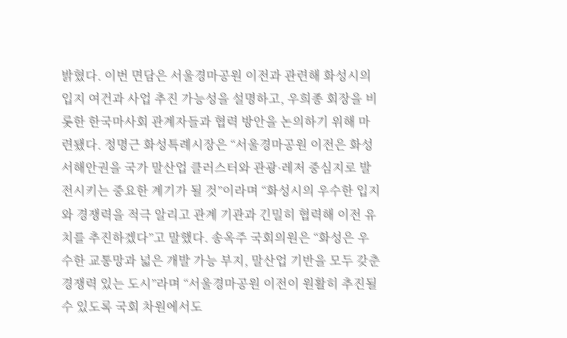밝혔다. 이번 면담은 서울경마공원 이전과 관련해 화성시의 입지 여건과 사업 추진 가능성을 설명하고, 우희종 회장을 비롯한 한국마사회 관계자들과 협력 방안을 논의하기 위해 마련됐다. 정명근 화성특례시장은 “서울경마공원 이전은 화성 서해안권을 국가 말산업 클러스터와 관광·레저 중심지로 발전시키는 중요한 계기가 될 것”이라며 “화성시의 우수한 입지와 경쟁력을 적극 알리고 관계 기관과 긴밀히 협력해 이전 유치를 추진하겠다”고 말했다. 송옥주 국회의원은 “화성은 우수한 교통망과 넓은 개발 가능 부지, 말산업 기반을 모두 갖춘 경쟁력 있는 도시”라며 “서울경마공원 이전이 원활히 추진될 수 있도록 국회 차원에서도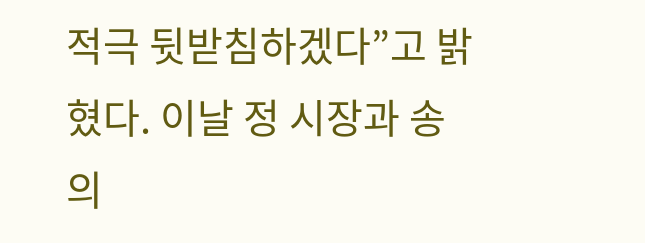적극 뒷받침하겠다”고 밝혔다. 이날 정 시장과 송 의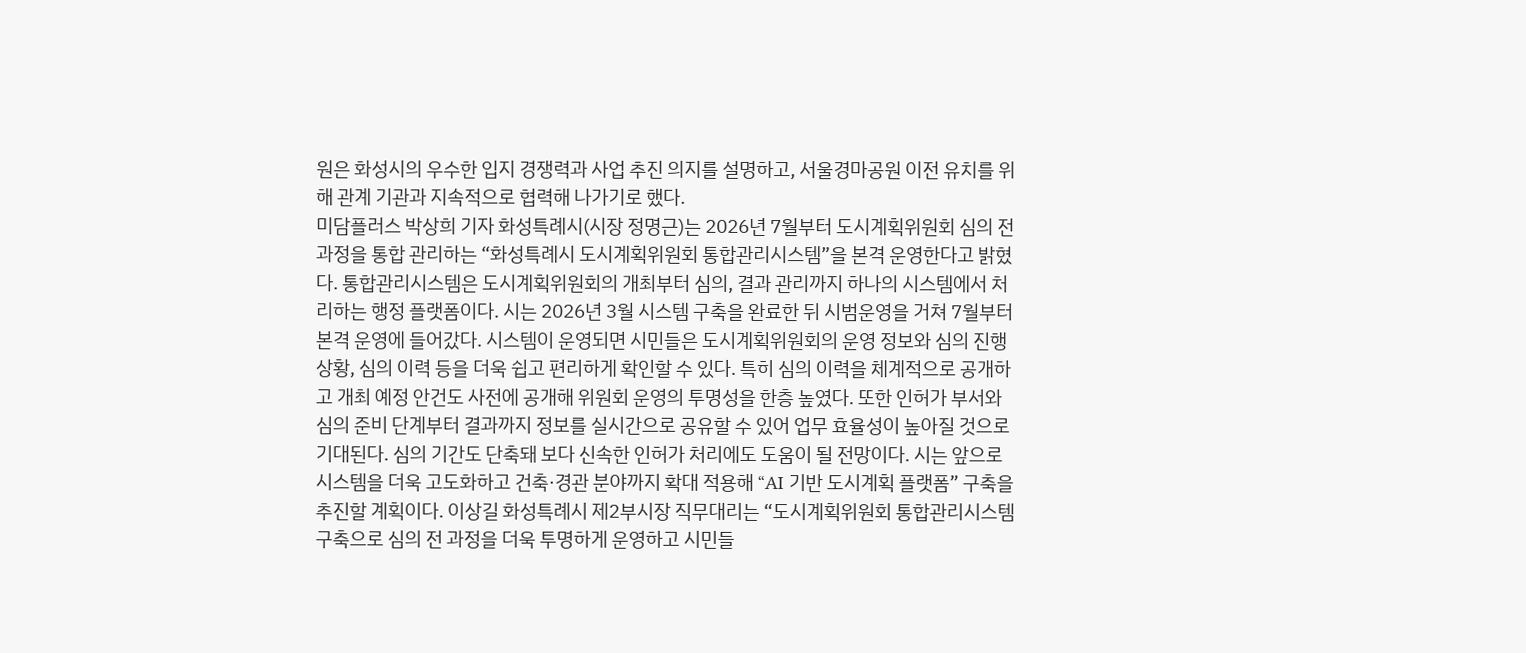원은 화성시의 우수한 입지 경쟁력과 사업 추진 의지를 설명하고, 서울경마공원 이전 유치를 위해 관계 기관과 지속적으로 협력해 나가기로 했다.
미담플러스 박상희 기자 화성특례시(시장 정명근)는 2026년 7월부터 도시계획위원회 심의 전 과정을 통합 관리하는 “화성특례시 도시계획위원회 통합관리시스템”을 본격 운영한다고 밝혔다. 통합관리시스템은 도시계획위원회의 개최부터 심의, 결과 관리까지 하나의 시스템에서 처리하는 행정 플랫폼이다. 시는 2026년 3월 시스템 구축을 완료한 뒤 시범운영을 거쳐 7월부터 본격 운영에 들어갔다. 시스템이 운영되면 시민들은 도시계획위원회의 운영 정보와 심의 진행 상황, 심의 이력 등을 더욱 쉽고 편리하게 확인할 수 있다. 특히 심의 이력을 체계적으로 공개하고 개최 예정 안건도 사전에 공개해 위원회 운영의 투명성을 한층 높였다. 또한 인허가 부서와 심의 준비 단계부터 결과까지 정보를 실시간으로 공유할 수 있어 업무 효율성이 높아질 것으로 기대된다. 심의 기간도 단축돼 보다 신속한 인허가 처리에도 도움이 될 전망이다. 시는 앞으로 시스템을 더욱 고도화하고 건축·경관 분야까지 확대 적용해 “AI 기반 도시계획 플랫폼” 구축을 추진할 계획이다. 이상길 화성특례시 제2부시장 직무대리는 “도시계획위원회 통합관리시스템 구축으로 심의 전 과정을 더욱 투명하게 운영하고 시민들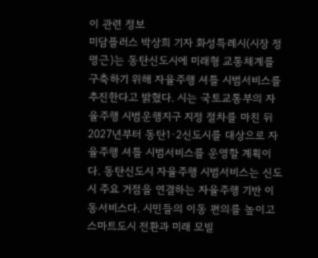이 관련 정보
미담플러스 박상희 기자 화성특례시(시장 정명근)는 동탄신도시에 미래형 교통체계를 구축하기 위해 자율주행 셔틀 시범서비스를 추진한다고 밝혔다. 시는 국토교통부의 자율주행 시범운행지구 지정 절차를 마친 뒤 2027년부터 동탄1·2신도시를 대상으로 자율주행 셔틀 시범서비스를 운영할 계획이다. 동탄신도시 자율주행 시범서비스는 신도시 주요 거점을 연결하는 자율주행 기반 이동서비스다. 시민들의 이동 편의를 높이고 스마트도시 전환과 미래 모빌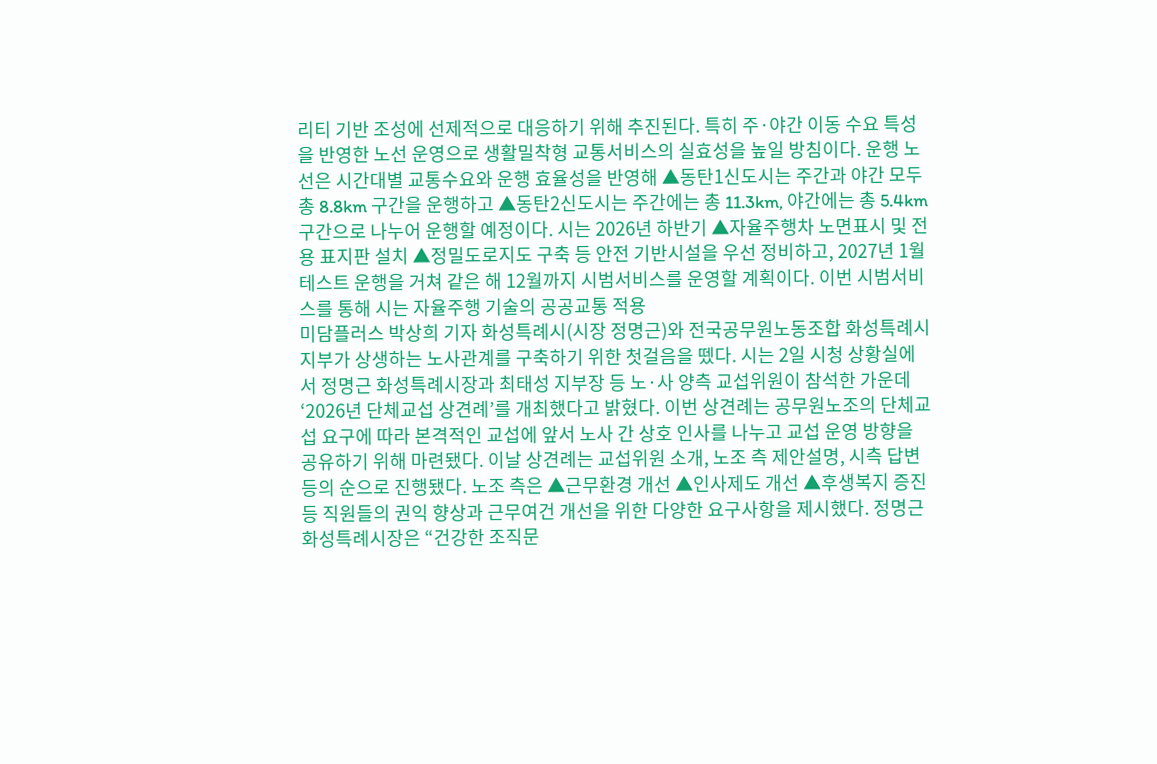리티 기반 조성에 선제적으로 대응하기 위해 추진된다. 특히 주·야간 이동 수요 특성을 반영한 노선 운영으로 생활밀착형 교통서비스의 실효성을 높일 방침이다. 운행 노선은 시간대별 교통수요와 운행 효율성을 반영해 ▲동탄1신도시는 주간과 야간 모두 총 8.8km 구간을 운행하고 ▲동탄2신도시는 주간에는 총 11.3km, 야간에는 총 5.4km 구간으로 나누어 운행할 예정이다. 시는 2026년 하반기 ▲자율주행차 노면표시 및 전용 표지판 설치 ▲정밀도로지도 구축 등 안전 기반시설을 우선 정비하고, 2027년 1월 테스트 운행을 거쳐 같은 해 12월까지 시범서비스를 운영할 계획이다. 이번 시범서비스를 통해 시는 자율주행 기술의 공공교통 적용
미담플러스 박상희 기자 화성특례시(시장 정명근)와 전국공무원노동조합 화성특례시지부가 상생하는 노사관계를 구축하기 위한 첫걸음을 뗐다. 시는 2일 시청 상황실에서 정명근 화성특례시장과 최태성 지부장 등 노·사 양측 교섭위원이 참석한 가운데 ‘2026년 단체교섭 상견례’를 개최했다고 밝혔다. 이번 상견례는 공무원노조의 단체교섭 요구에 따라 본격적인 교섭에 앞서 노사 간 상호 인사를 나누고 교섭 운영 방향을 공유하기 위해 마련됐다. 이날 상견례는 교섭위원 소개, 노조 측 제안설명, 시측 답변 등의 순으로 진행됐다. 노조 측은 ▲근무환경 개선 ▲인사제도 개선 ▲후생복지 증진 등 직원들의 권익 향상과 근무여건 개선을 위한 다양한 요구사항을 제시했다. 정명근 화성특례시장은 “건강한 조직문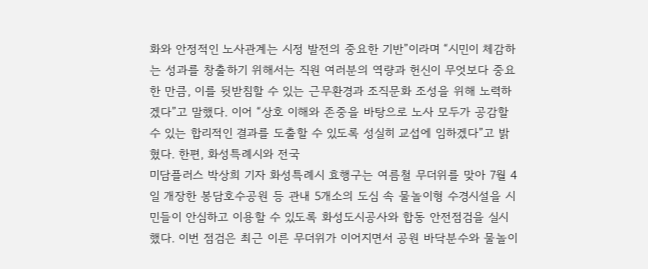화와 안정적인 노사관계는 시정 발전의 중요한 기반”이라며 “시민이 체감하는 성과를 창출하기 위해서는 직원 여러분의 역량과 헌신이 무엇보다 중요한 만큼, 이를 뒷받침할 수 있는 근무환경과 조직문화 조성을 위해 노력하겠다”고 말했다. 이어 “상호 이해와 존중을 바탕으로 노사 모두가 공감할 수 있는 합리적인 결과를 도출할 수 있도록 성실히 교섭에 임하겠다”고 밝혔다. 한편, 화성특례시와 전국
미담플러스 박상희 기자 화성특례시 효행구는 여름철 무더위를 맞아 7월 4일 개장한 봉담호수공원 등 관내 5개소의 도심 속 물놀이형 수경시설을 시민들이 안심하고 이용할 수 있도록 화성도시공사와 합동 안전점검을 실시했다. 이번 점검은 최근 이른 무더위가 이어지면서 공원 바닥분수와 물놀이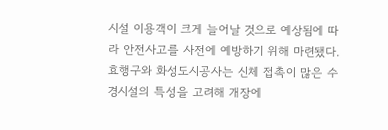시설 이용객이 크게 늘어날 것으로 예상됨에 따라 안전사고를 사전에 예방하기 위해 마련됐다. 효행구와 화성도시공사는 신체 접촉이 많은 수경시설의 특성을 고려해 개장에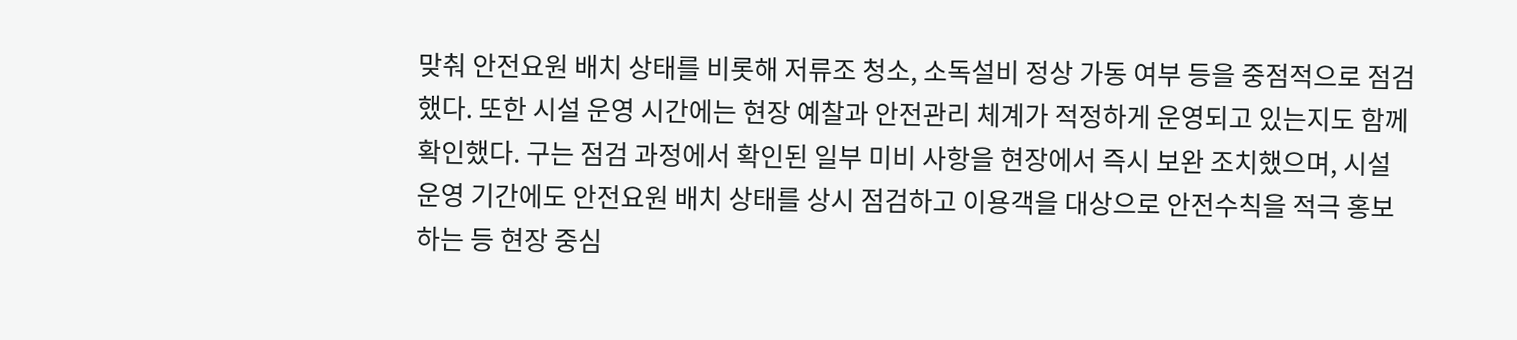맞춰 안전요원 배치 상태를 비롯해 저류조 청소, 소독설비 정상 가동 여부 등을 중점적으로 점검했다. 또한 시설 운영 시간에는 현장 예찰과 안전관리 체계가 적정하게 운영되고 있는지도 함께 확인했다. 구는 점검 과정에서 확인된 일부 미비 사항을 현장에서 즉시 보완 조치했으며, 시설 운영 기간에도 안전요원 배치 상태를 상시 점검하고 이용객을 대상으로 안전수칙을 적극 홍보하는 등 현장 중심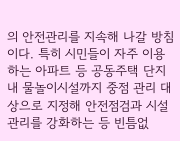의 안전관리를 지속해 나갈 방침이다. 특히 시민들이 자주 이용하는 아파트 등 공동주택 단지 내 물놀이시설까지 중점 관리 대상으로 지정해 안전점검과 시설 관리를 강화하는 등 빈틈없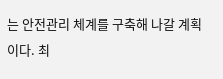는 안전관리 체계를 구축해 나갈 계획이다. 최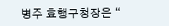병주 효행구청장은 “